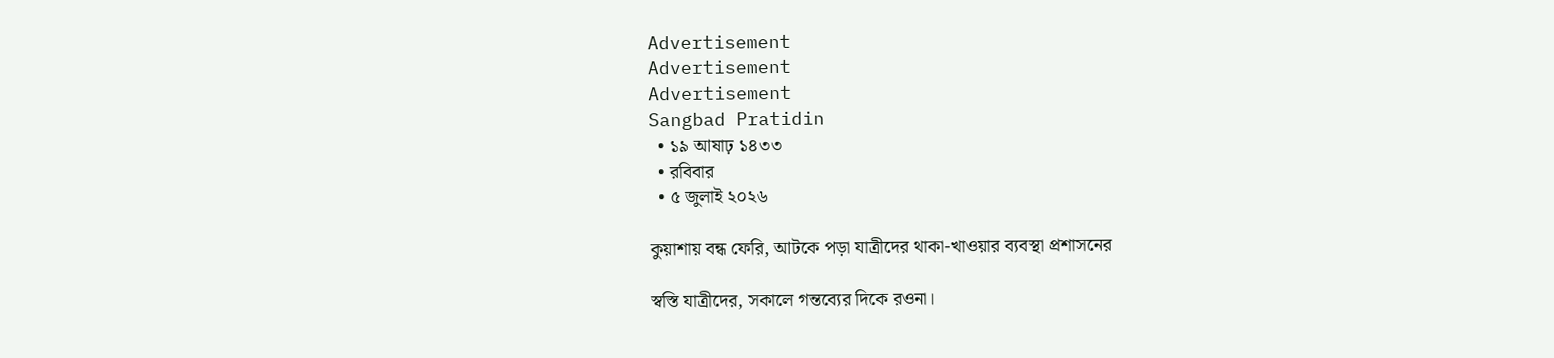Advertisement
Advertisement
Advertisement
Sangbad Pratidin
  • ১৯ আষাঢ় ১৪৩৩
  • রবিবার
  • ৫ জুলাই ২০২৬

কুয়াশায় বন্ধ ফেরি, আটকে পড়া যাত্রীদের থাকা-খাওয়ার ব্যবস্থা প্রশাসনের

স্বস্তি যাত্রীদের, সকালে গন্তব্যের দিকে রওনা।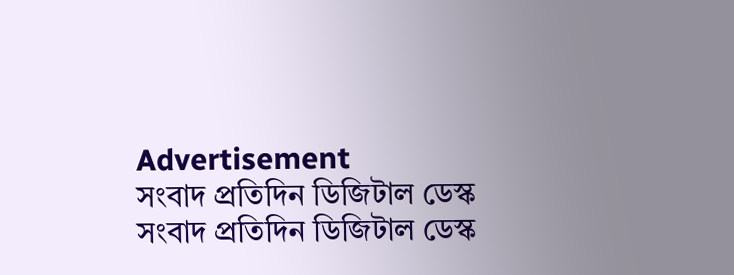Advertisement
সংবাদ প্রতিদিন ডিজিটাল ডেস্ক
সংবাদ প্রতিদিন ডিজিটাল ডেস্ক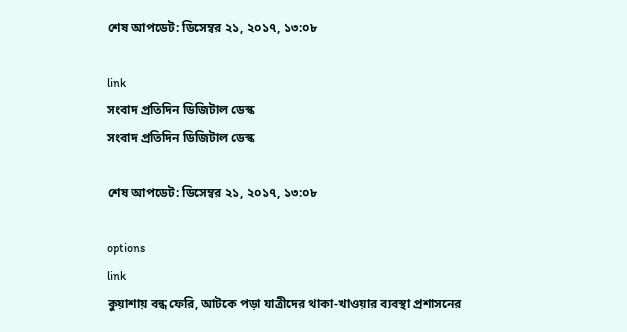শেষ আপডেট: ডিসেম্বর ২১, ২০১৭, ১৩:০৮

link
সংবাদ প্রতিদিন ডিজিটাল ডেস্ক
সংবাদ প্রতিদিন ডিজিটাল ডেস্ক

শেষ আপডেট: ডিসেম্বর ২১, ২০১৭, ১৩:০৮

options
link
কুয়াশায় বন্ধ ফেরি, আটকে পড়া যাত্রীদের থাকা-খাওয়ার ব্যবস্থা প্রশাসনের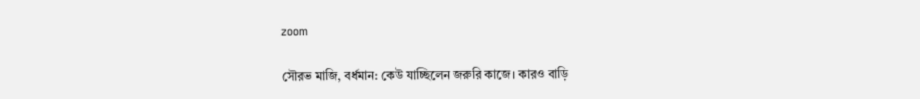zoom

সৌরভ মাজি, বর্ধমান: কেউ যাচ্ছিলেন জরুরি কাজে। কারও বাড়ি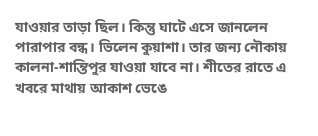যাওয়ার তাড়া ছিল। কিন্তু ঘাটে এসে জানলেন পারাপার বন্ধ। ভিলেন কুয়াশা। তার জন্য নৌকায় কালনা-শান্তিপুর যাওয়া যাবে না। শীতের রাতে এ খবরে মাথায় আকাশ ভেঙে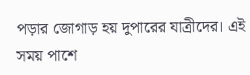পড়ার জোগাড় হয় দুপারের যাত্রীদের। এই সময় পাশে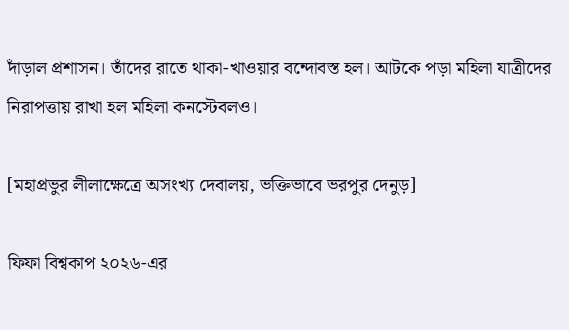দাঁড়াল প্রশাসন। তাঁদের রাতে থাকা-খাওয়ার বন্দোবস্ত হল। আটকে পড়া মহিলা যাত্রীদের নিরাপত্তায় রাখা হল মহিলা কনস্টেবলও।

[মহাপ্রভুর লীলাক্ষেত্রে অসংখ্য দেবালয়, ভক্তিভাবে ভরপুর দেনুড়]

ফিফা বিশ্বকাপ ২০২৬-এর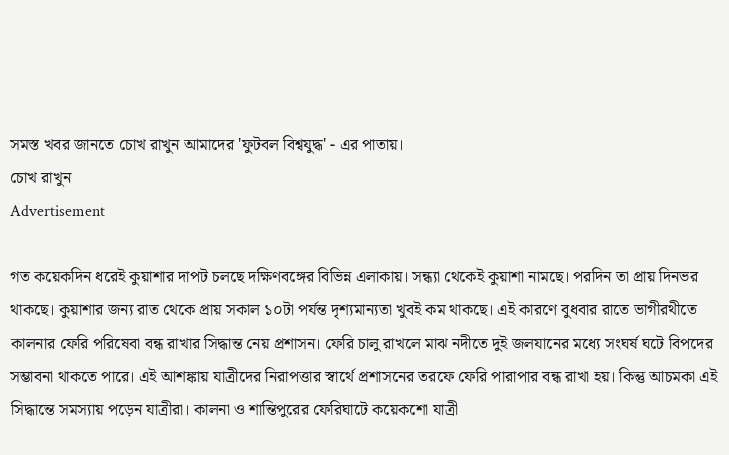সমস্ত খবর জানতে চোখ রাখুন আমাদের 'ফুটবল বিশ্বযুদ্ধ' - এর পাতায়।
চোখ রাখুন
Advertisement

গত কয়েকদিন ধরেই কুয়াশার দাপট চলছে দক্ষিণবঙ্গের বিভিন্ন এলাকায়। সন্ধ্যা থেকেই কুয়াশা নামছে। পরদিন তা প্রায় দিনভর থাকছে। কুয়াশার জন্য রাত থেকে প্রায় সকাল ১০টা পর্যন্ত দৃশ্যমান্যতা খুবই কম থাকছে। এই কারণে বুধবার রাতে ভাগীরথীতে কালনার ফেরি পরিষেবা বন্ধ রাখার সিদ্ধান্ত নেয় প্রশাসন। ফেরি চালু রাখলে মাঝ নদীতে দুই জলযানের মধ্যে সংঘর্ষ ঘটে বিপদের সম্ভাবনা থাকতে পারে। এই আশঙ্কায় যাত্রীদের নিরাপত্তার স্বার্থে প্রশাসনের তরফে ফেরি পারাপার বন্ধ রাখা হয়। কিন্তু আচমকা এই সিদ্ধান্তে সমস্যায় পড়েন যাত্রীরা। কালনা ও শান্তিপুরের ফেরিঘাটে কয়েকশো যাত্রী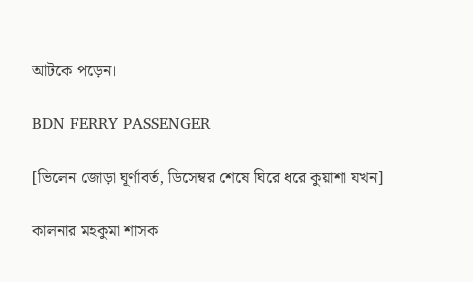আটকে পড়েন।

BDN FERRY PASSENGER

[ভিলেন জোড়া ঘূর্ণাবর্ত, ডিসেম্বর শেষে ঘিরে ধরে কুয়াশা যখন]

কালনার মহকুমা শাসক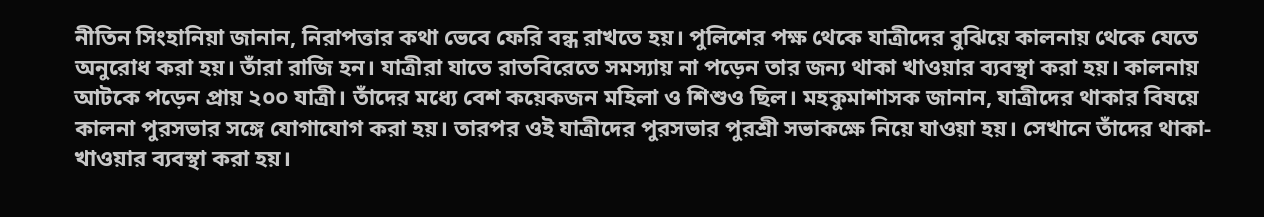নীতিন সিংহানিয়া জানান, নিরাপত্তার কথা ভেবে ফেরি বন্ধ রাখতে হয়। পুলিশের পক্ষ থেকে যাত্রীদের বুঝিয়ে কালনায় থেকে যেতে অনুরোধ করা হয়। তাঁরা রাজি হন। যাত্রীরা যাতে রাতবিরেতে সমস্যায় না পড়েন তার জন্য থাকা খাওয়ার ব্যবস্থা করা হয়। কালনায় আটকে পড়েন প্রায় ২০০ যাত্রী। তাঁদের মধ্যে বেশ কয়েকজন মহিলা ও শিশুও ছিল। মহকুমাশাসক জানান, যাত্রীদের থাকার বিষয়ে কালনা পুরসভার সঙ্গে যোগাযোগ করা হয়। তারপর ওই যাত্রীদের পুরসভার পুরশ্রী সভাকক্ষে নিয়ে যাওয়া হয়। সেখানে তাঁদের থাকা-খাওয়ার ব্যবস্থা করা হয়।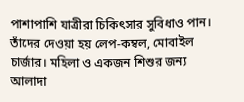পাশাপাশি যাত্রীরা চিকিৎসার সুবিধাও পান। তাঁদের দেওয়া হয় লেপ-কম্বল, মোবাইল চার্জার। মহিলা ও একজন শিশুর জন্য আলাদা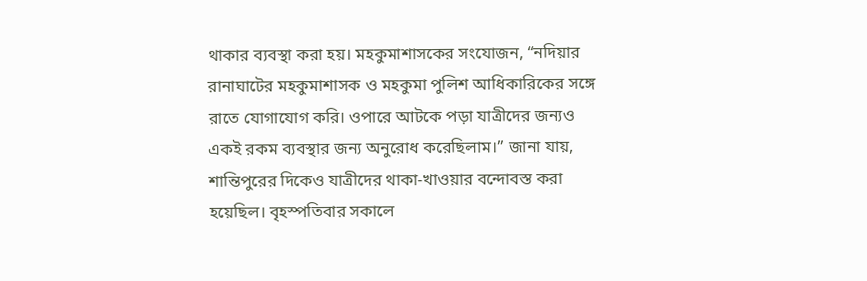থাকার ব্যবস্থা করা হয়। মহকুমাশাসকের সংযোজন, “নদিয়ার রানাঘাটের মহকুমাশাসক ও মহকুমা পুলিশ আধিকারিকের সঙ্গে রাতে যোগাযোগ করি। ওপারে আটকে পড়া যাত্রীদের জন্যও একই রকম ব্যবস্থার জন্য অনুরোধ করেছিলাম।” জানা যায়, শান্তিপুরের দিকেও যাত্রীদের থাকা-খাওয়ার বন্দোবস্ত করা হয়েছিল। বৃহস্পতিবার সকালে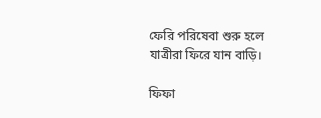ফেরি পরিষেবা শুরু হলে যাত্রীরা ফিরে যান বাড়ি।

ফিফা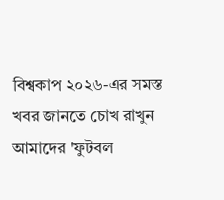বিশ্বকাপ ২০২৬-এর সমস্ত খবর জানতে চোখ রাখুন আমাদের 'ফুটবল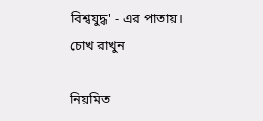বিশ্বযুদ্ধ' - এর পাতায়।
চোখ রাখুন

নিয়মিত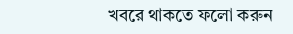খবরে থাকতে ফলো করুন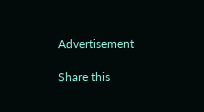Advertisement

Share this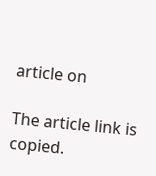article on

The article link is copied.